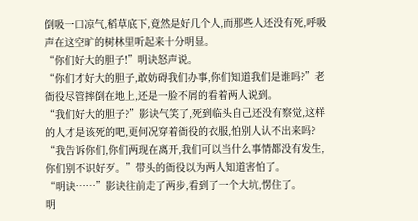倒吸一口凉气,稻草底下,竟然是好几个人,而那些人还没有死,呼吸声在这空旷的树林里听起来十分明显。
“你们好大的胆子!”明诀怒声说。
“你们才好大的胆子,敢妨碍我们办事,你们知道我们是谁吗?”老衙役尽管摔倒在地上,还是一脸不屑的看着两人说到。
“我们好大的胆子?”影诀气笑了,死到临头自己还没有察觉,这样的人才是该死的吧,更何况穿着衙役的衣服,怕别人认不出来吗?
“我告诉你们,你们两现在离开,我们可以当什么事情都没有发生,你们别不识好歹。”带头的衙役以为两人知道害怕了。
“明诀……”影诀往前走了两步,看到了一个大坑,愣住了。
明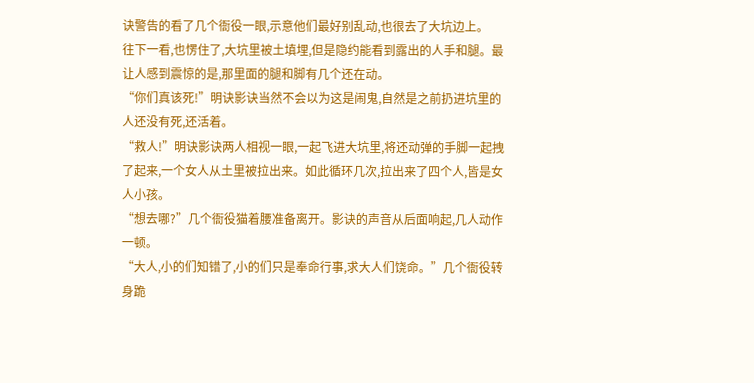诀警告的看了几个衙役一眼,示意他们最好别乱动,也很去了大坑边上。
往下一看,也愣住了,大坑里被土填埋,但是隐约能看到露出的人手和腿。最让人感到震惊的是,那里面的腿和脚有几个还在动。
“你们真该死!”明诀影诀当然不会以为这是闹鬼,自然是之前扔进坑里的人还没有死,还活着。
“救人!”明诀影诀两人相视一眼,一起飞进大坑里,将还动弹的手脚一起拽了起来,一个女人从土里被拉出来。如此循环几次,拉出来了四个人,皆是女人小孩。
“想去哪?”几个衙役猫着腰准备离开。影诀的声音从后面响起,几人动作一顿。
“大人,小的们知错了,小的们只是奉命行事,求大人们饶命。”几个衙役转身跪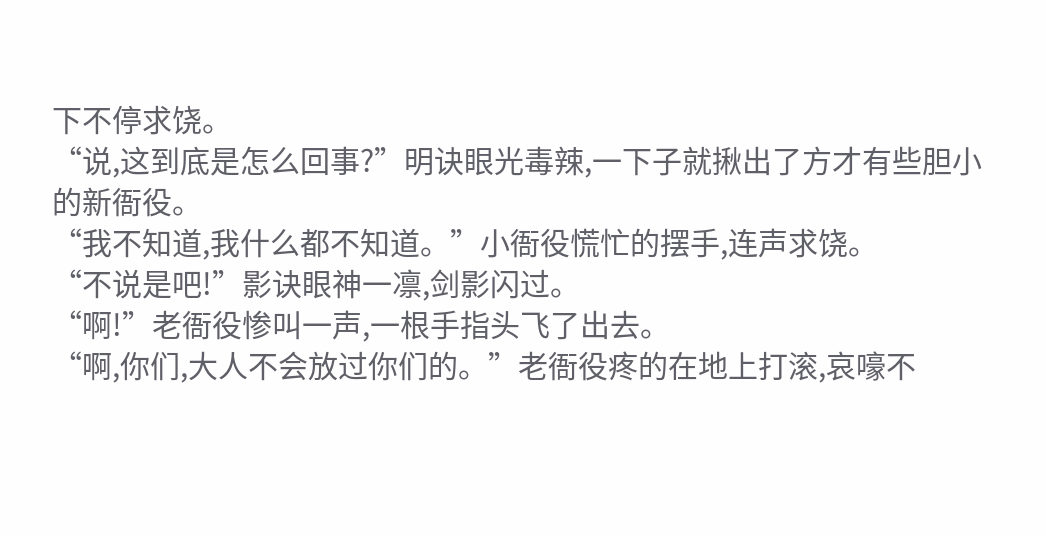下不停求饶。
“说,这到底是怎么回事?”明诀眼光毒辣,一下子就揪出了方才有些胆小的新衙役。
“我不知道,我什么都不知道。”小衙役慌忙的摆手,连声求饶。
“不说是吧!”影诀眼神一凛,剑影闪过。
“啊!”老衙役惨叫一声,一根手指头飞了出去。
“啊,你们,大人不会放过你们的。”老衙役疼的在地上打滚,哀嚎不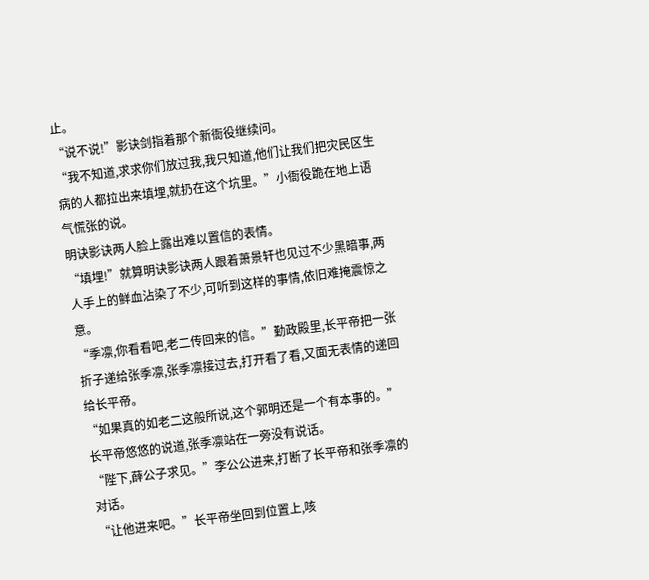止。
“说不说!”影诀剑指着那个新衙役继续问。
“我不知道,求求你们放过我,我只知道,他们让我们把灾民区生病的人都拉出来填埋,就扔在这个坑里。”小衙役跪在地上语气慌张的说。
明诀影诀两人脸上露出难以置信的表情。
“填埋!”就算明诀影诀两人跟着萧景轩也见过不少黑暗事,两人手上的鲜血沾染了不少,可听到这样的事情,依旧难掩震惊之意。
“季凛,你看看吧,老二传回来的信。”勤政殿里,长平帝把一张折子递给张季凛,张季凛接过去,打开看了看,又面无表情的递回给长平帝。
“如果真的如老二这般所说,这个郭明还是一个有本事的。”长平帝悠悠的说道,张季凛站在一旁没有说话。
“陛下,薛公子求见。”李公公进来,打断了长平帝和张季凛的对话。
“让他进来吧。”长平帝坐回到位置上,咳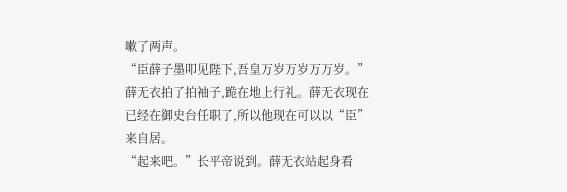嗽了两声。
“臣薛子墨叩见陛下,吾皇万岁万岁万万岁。”薛无衣拍了拍袖子,跪在地上行礼。薛无衣现在已经在御史台任职了,所以他现在可以以“臣”来自居。
“起来吧。”长平帝说到。薛无衣站起身看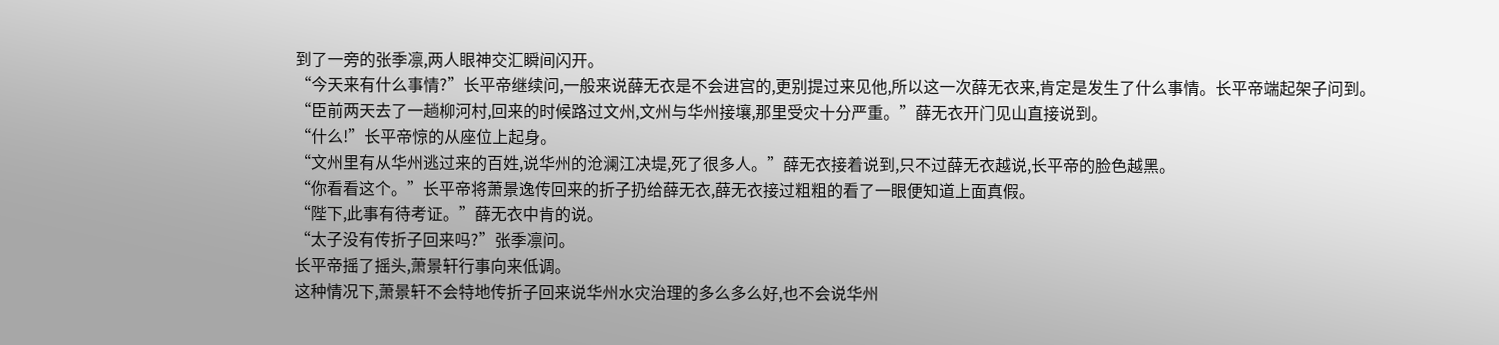到了一旁的张季凛,两人眼神交汇瞬间闪开。
“今天来有什么事情?”长平帝继续问,一般来说薛无衣是不会进宫的,更别提过来见他,所以这一次薛无衣来,肯定是发生了什么事情。长平帝端起架子问到。
“臣前两天去了一趟柳河村,回来的时候路过文州,文州与华州接壤,那里受灾十分严重。”薛无衣开门见山直接说到。
“什么!”长平帝惊的从座位上起身。
“文州里有从华州逃过来的百姓,说华州的沧澜江决堤,死了很多人。”薛无衣接着说到,只不过薛无衣越说,长平帝的脸色越黑。
“你看看这个。”长平帝将萧景逸传回来的折子扔给薛无衣,薛无衣接过粗粗的看了一眼便知道上面真假。
“陛下,此事有待考证。”薛无衣中肯的说。
“太子没有传折子回来吗?”张季凛问。
长平帝摇了摇头,萧景轩行事向来低调。
这种情况下,萧景轩不会特地传折子回来说华州水灾治理的多么多么好,也不会说华州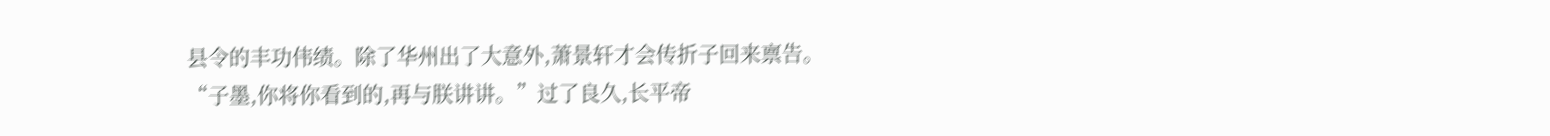县令的丰功伟绩。除了华州出了大意外,萧景轩才会传折子回来禀告。
“子墨,你将你看到的,再与朕讲讲。”过了良久,长平帝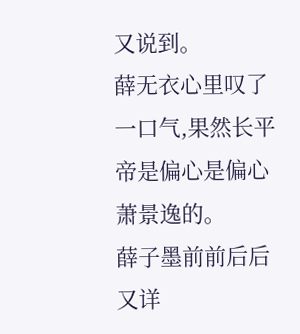又说到。
薛无衣心里叹了一口气,果然长平帝是偏心是偏心萧景逸的。
薛子墨前前后后又详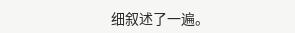细叙述了一遍。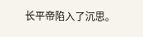长平帝陷入了沉思。